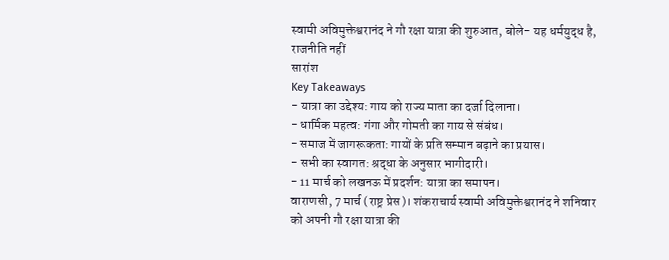स्वामी अविमुक्तेश्वरानंद ने गौ रक्षा यात्रा की शुरुआत, बोले- यह धर्मयुद्ध है, राजनीति नहीं
सारांश
Key Takeaways
- यात्रा का उद्देश्य: गाय को राज्य माता का दर्जा दिलाना।
- धार्मिक महत्व: गंगा और गोमती का गाय से संबंध।
- समाज में जागरूकता: गायों के प्रति सम्मान बढ़ाने का प्रयास।
- सभी का स्वागत: श्रद्धा के अनुसार भागीदारी।
- 11 मार्च को लखनऊ में प्रदर्शन: यात्रा का समापन।
वाराणसी, 7 मार्च (राष्ट्र प्रेस)। शंकराचार्य स्वामी अविमुक्तेश्वरानंद ने शनिवार को अपनी गौ रक्षा यात्रा की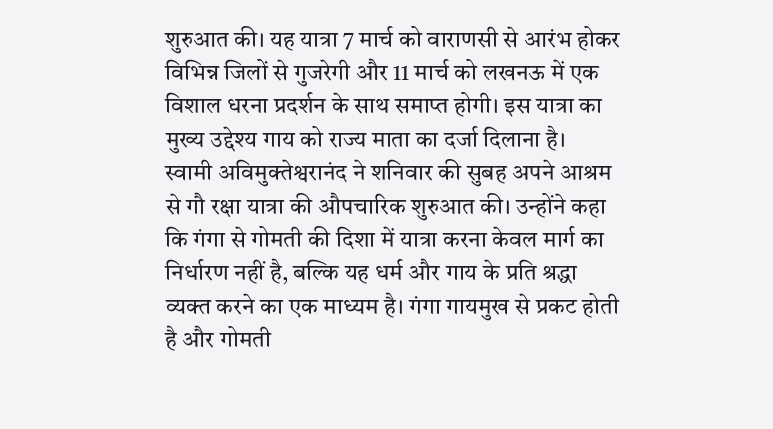शुरुआत की। यह यात्रा 7 मार्च को वाराणसी से आरंभ होकर विभिन्न जिलों से गुजरेगी और 11 मार्च को लखनऊ में एक विशाल धरना प्रदर्शन के साथ समाप्त होगी। इस यात्रा का मुख्य उद्देश्य गाय को राज्य माता का दर्जा दिलाना है।
स्वामी अविमुक्तेश्वरानंद ने शनिवार की सुबह अपने आश्रम से गौ रक्षा यात्रा की औपचारिक शुरुआत की। उन्होंने कहा कि गंगा से गोमती की दिशा में यात्रा करना केवल मार्ग का निर्धारण नहीं है, बल्कि यह धर्म और गाय के प्रति श्रद्धा व्यक्त करने का एक माध्यम है। गंगा गायमुख से प्रकट होती है और गोमती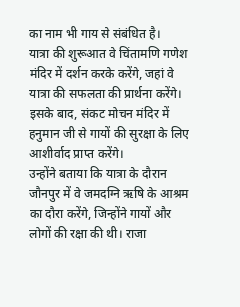का नाम भी गाय से संबंधित है।
यात्रा की शुरूआत वे चिंतामणि गणेश मंदिर में दर्शन करके करेंगे, जहां वे यात्रा की सफलता की प्रार्थना करेंगे। इसके बाद, संकट मोचन मंदिर में हनुमान जी से गायों की सुरक्षा के लिए आशीर्वाद प्राप्त करेंगे।
उन्होंने बताया कि यात्रा के दौरान जौनपुर में वे जमदग्नि ऋषि के आश्रम का दौरा करेंगे, जिन्होंने गायों और लोगों की रक्षा की थी। राजा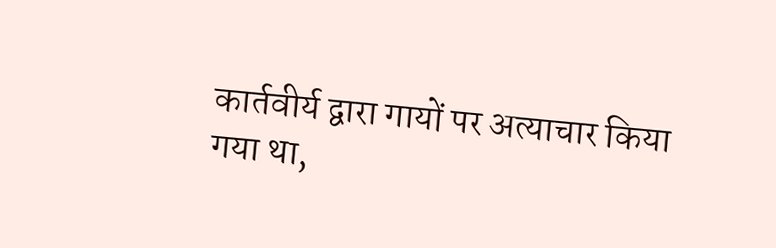कार्तवीर्य द्वारा गायों पर अत्याचार किया गया था,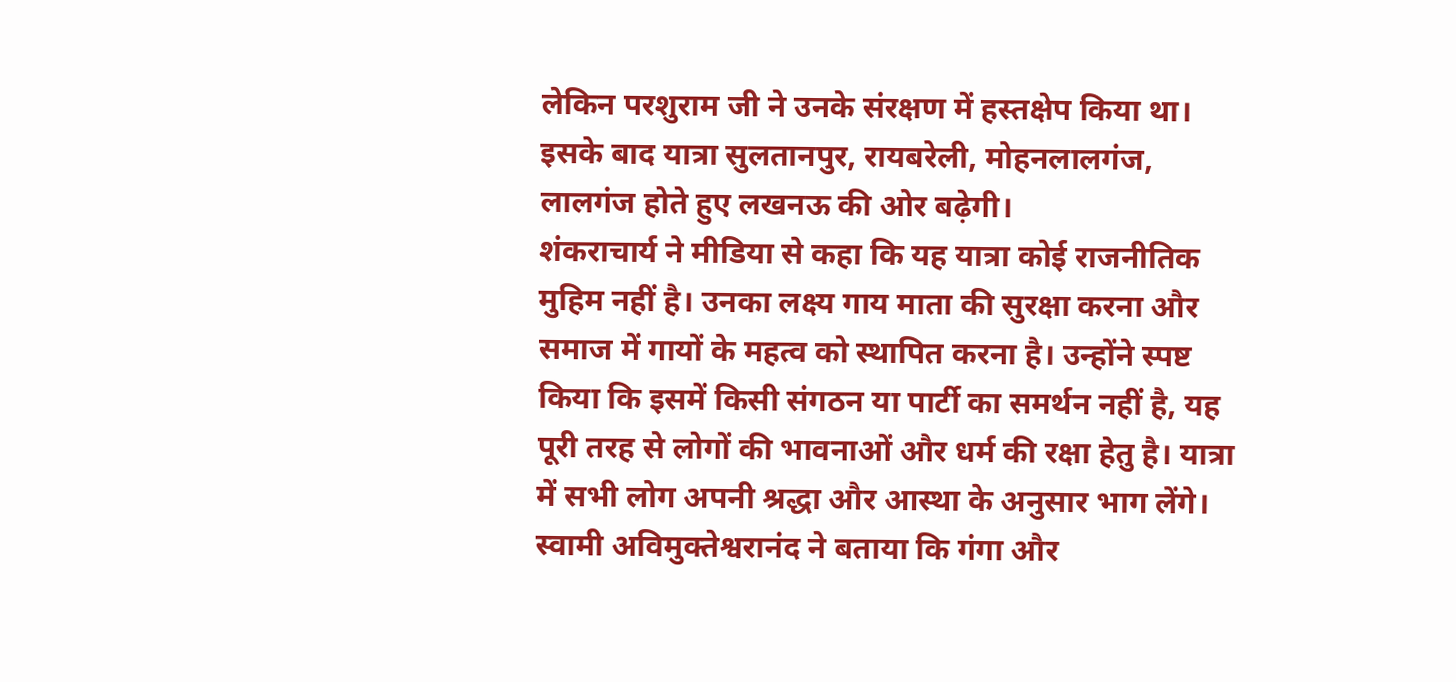लेकिन परशुराम जी ने उनके संरक्षण में हस्तक्षेप किया था। इसके बाद यात्रा सुलतानपुर, रायबरेली, मोहनलालगंज, लालगंज होते हुए लखनऊ की ओर बढ़ेगी।
शंकराचार्य ने मीडिया से कहा कि यह यात्रा कोई राजनीतिक मुहिम नहीं है। उनका लक्ष्य गाय माता की सुरक्षा करना और समाज में गायों के महत्व को स्थापित करना है। उन्होंने स्पष्ट किया कि इसमें किसी संगठन या पार्टी का समर्थन नहीं है, यह पूरी तरह से लोगों की भावनाओं और धर्म की रक्षा हेतु है। यात्रा में सभी लोग अपनी श्रद्धा और आस्था के अनुसार भाग लेंगे।
स्वामी अविमुक्तेश्वरानंद ने बताया कि गंगा और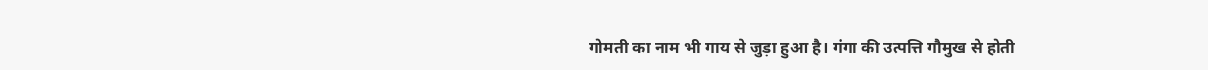गोमती का नाम भी गाय से जुड़ा हुआ है। गंगा की उत्पत्ति गौमुख से होती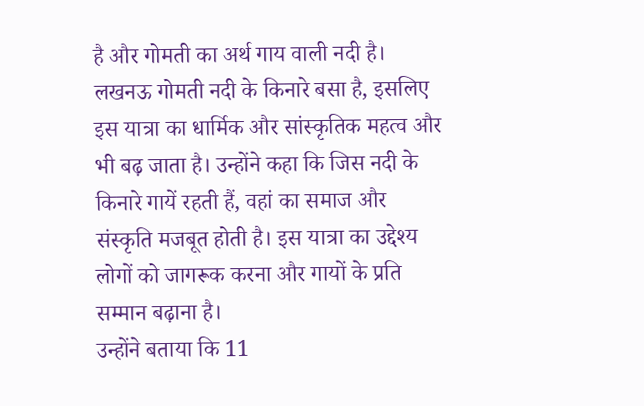है और गोमती का अर्थ गाय वाली नदी है। लखनऊ गोमती नदी के किनारे बसा है, इसलिए इस यात्रा का धार्मिक और सांस्कृतिक महत्व और भी बढ़ जाता है। उन्होंने कहा कि जिस नदी के किनारे गायें रहती हैं, वहां का समाज और संस्कृति मजबूत होती है। इस यात्रा का उद्देश्य लोगों को जागरूक करना और गायों के प्रति सम्मान बढ़ाना है।
उन्होंने बताया कि 11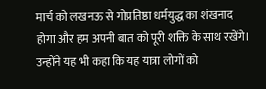मार्च को लखनऊ से गोप्रतिष्ठा धर्मयुद्ध का शंखनाद होगा और हम अपनी बात को पूरी शक्ति के साथ रखेंगे। उन्होंने यह भी कहा कि यह यात्रा लोगों को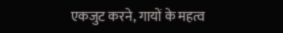एकजुट करने, गायों के महत्व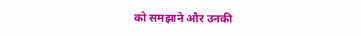को समझाने और उनकी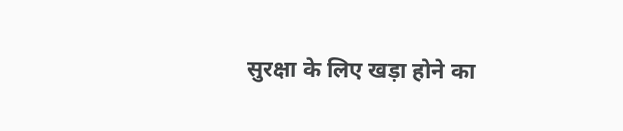सुरक्षा के लिए खड़ा होने का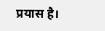प्रयास है।